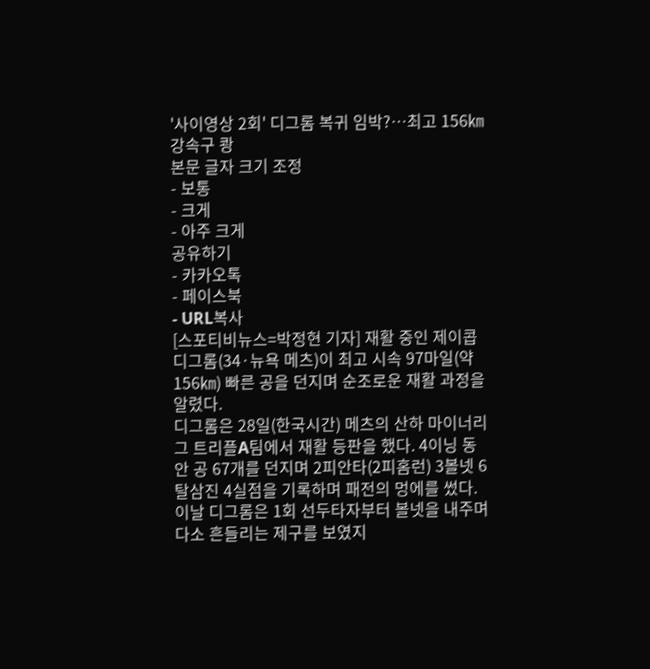'사이영상 2회' 디그롬 복귀 임박?…최고 156㎞ 강속구 쾅
본문 글자 크기 조정
- 보통
- 크게
- 아주 크게
공유하기
- 카카오톡
- 페이스북
- URL복사
[스포티비뉴스=박정현 기자] 재활 중인 제이콥 디그롬(34·뉴욕 메츠)이 최고 시속 97마일(약 156㎞) 빠른 공을 던지며 순조로운 재활 과정을 알렸다.
디그롬은 28일(한국시간) 메츠의 산하 마이너리그 트리플A팀에서 재활 등판을 했다. 4이닝 동안 공 67개를 던지며 2피안타(2피홈런) 3볼넷 6탈삼진 4실점을 기록하며 패전의 멍에를 썼다.
이날 디그롬은 1회 선두타자부터 볼넷을 내주며 다소 흔들리는 제구를 보였지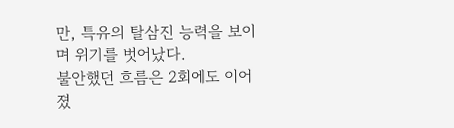만, 특유의 탈삼진 능력을 보이며 위기를 벗어났다.
불안했던 흐름은 2회에도 이어졌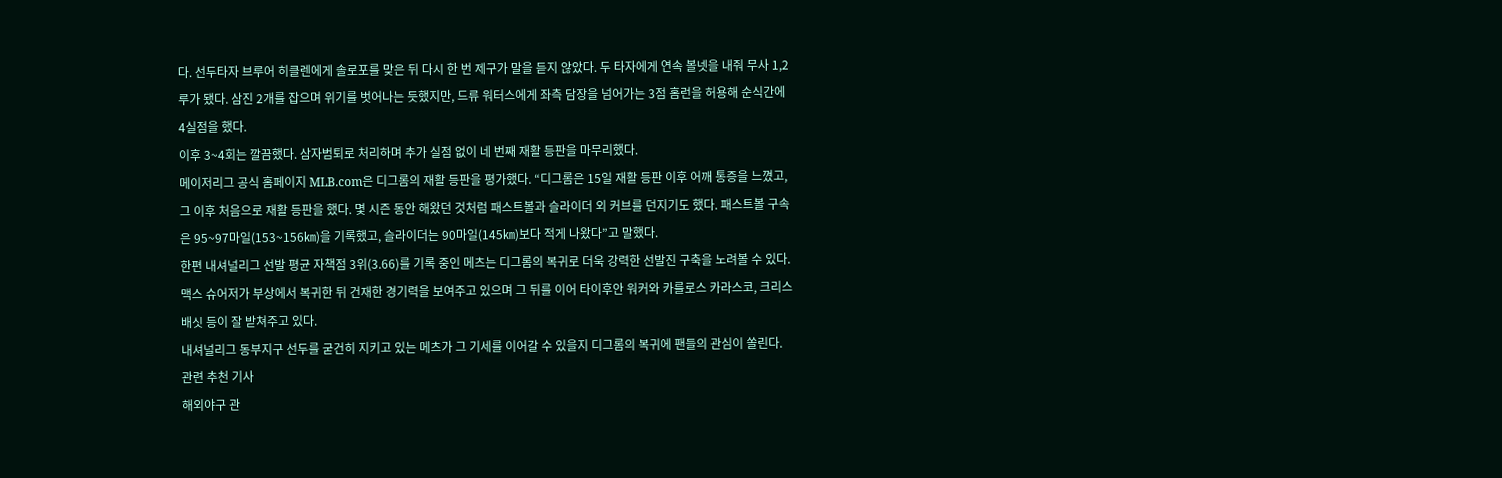다. 선두타자 브루어 히클렌에게 솔로포를 맞은 뒤 다시 한 번 제구가 말을 듣지 않았다. 두 타자에게 연속 볼넷을 내줘 무사 1,2루가 됐다. 삼진 2개를 잡으며 위기를 벗어나는 듯했지만, 드류 워터스에게 좌측 담장을 넘어가는 3점 홈런을 허용해 순식간에 4실점을 했다.
이후 3~4회는 깔끔했다. 삼자범퇴로 처리하며 추가 실점 없이 네 번째 재활 등판을 마무리했다.
메이저리그 공식 홈페이지 MLB.com은 디그롬의 재활 등판을 평가했다. “디그롬은 15일 재활 등판 이후 어깨 통증을 느꼈고, 그 이후 처음으로 재활 등판을 했다. 몇 시즌 동안 해왔던 것처럼 패스트볼과 슬라이더 외 커브를 던지기도 했다. 패스트볼 구속은 95~97마일(153~156㎞)을 기록했고, 슬라이더는 90마일(145㎞)보다 적게 나왔다”고 말했다.
한편 내셔널리그 선발 평균 자책점 3위(3.66)를 기록 중인 메츠는 디그롬의 복귀로 더욱 강력한 선발진 구축을 노려볼 수 있다. 맥스 슈어저가 부상에서 복귀한 뒤 건재한 경기력을 보여주고 있으며 그 뒤를 이어 타이후안 워커와 카를로스 카라스코, 크리스 배싯 등이 잘 받쳐주고 있다.
내셔널리그 동부지구 선두를 굳건히 지키고 있는 메츠가 그 기세를 이어갈 수 있을지 디그롬의 복귀에 팬들의 관심이 쏠린다.
관련 추천 기사
해외야구 관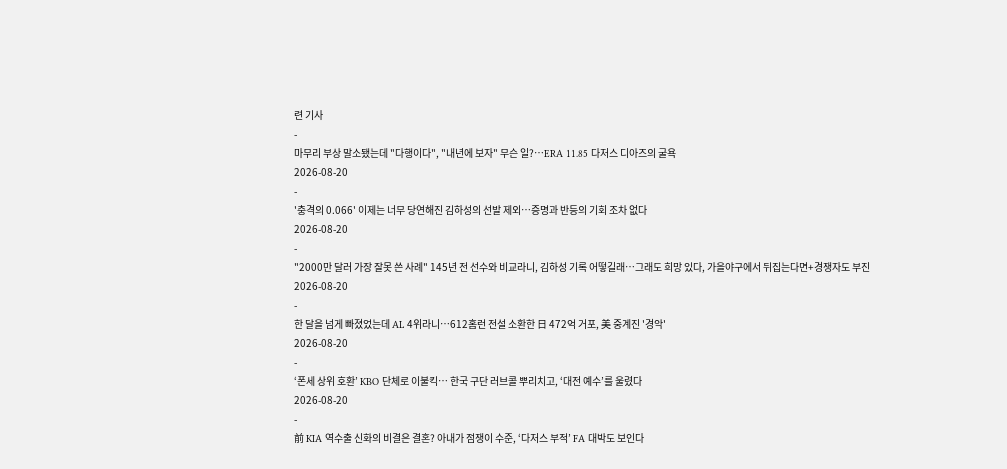련 기사
-
마무리 부상 말소됐는데 "다행이다", "내년에 보자" 무슨 일?…ERA 11.85 다저스 디아즈의 굴욕
2026-08-20
-
'충격의 0.066' 이제는 너무 당연해진 김하성의 선발 제외…증명과 반등의 기회 조차 없다
2026-08-20
-
"2000만 달러 가장 잘못 쓴 사례" 145년 전 선수와 비교라니, 김하성 기록 어떻길래…그래도 희망 있다, 가을야구에서 뒤집는다면+경쟁자도 부진
2026-08-20
-
한 달을 넘게 빠졌었는데 AL 4위라니…612홈런 전설 소환한 日 472억 거포, 美 중계진 '경악'
2026-08-20
-
‘폰세 상위 호환’ KBO 단체로 이불킥… 한국 구단 러브콜 뿌리치고, ‘대전 예수’를 울렸다
2026-08-20
-
前 KIA 역수출 신화의 비결은 결혼? 아내가 점쟁이 수준, ‘다저스 부적’ FA 대박도 보인다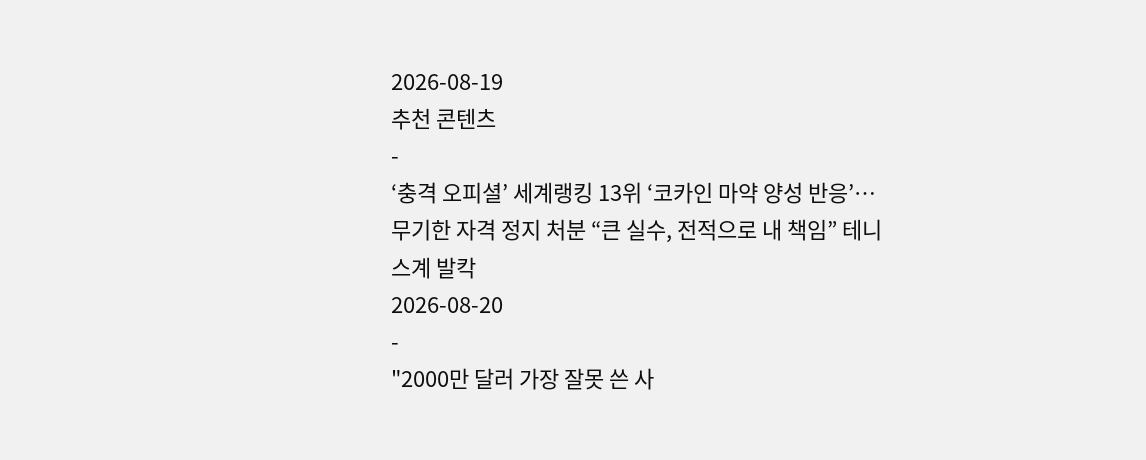2026-08-19
추천 콘텐츠
-
‘충격 오피셜’ 세계랭킹 13위 ‘코카인 마약 양성 반응’…무기한 자격 정지 처분 “큰 실수, 전적으로 내 책임” 테니스계 발칵
2026-08-20
-
"2000만 달러 가장 잘못 쓴 사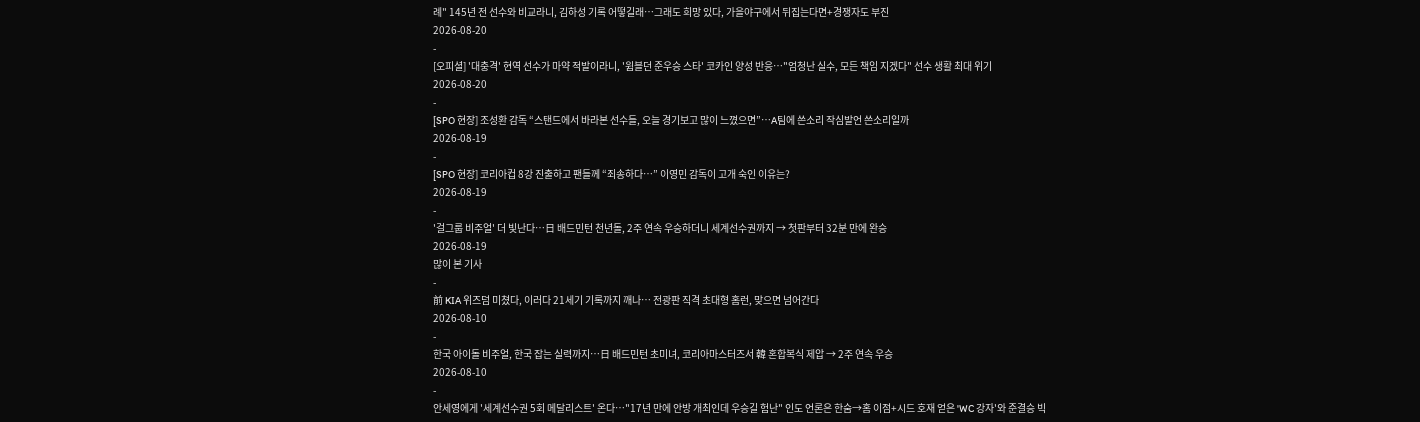례" 145년 전 선수와 비교라니, 김하성 기록 어떻길래…그래도 희망 있다, 가을야구에서 뒤집는다면+경쟁자도 부진
2026-08-20
-
[오피셜] '대충격' 현역 선수가 마약 적발이라니, '윔블던 준우승 스타' 코카인 양성 반응…"엄청난 실수, 모든 책임 지겠다" 선수 생활 최대 위기
2026-08-20
-
[SPO 현장] 조성환 감독 “스탠드에서 바라본 선수들, 오늘 경기보고 많이 느꼈으면”…A팀에 쓴소리 작심발언 쓴소리일까
2026-08-19
-
[SPO 현장] 코리아컵 8강 진출하고 팬들께 “죄송하다…” 이영민 감독이 고개 숙인 이유는?
2026-08-19
-
'걸그룹 비주얼' 더 빛난다…日 배드민턴 천년돌, 2주 연속 우승하더니 세계선수권까지 → 첫판부터 32분 만에 완승
2026-08-19
많이 본 기사
-
前 KIA 위즈덤 미쳤다, 이러다 21세기 기록까지 깨나… 전광판 직격 초대형 홈런, 맞으면 넘어간다
2026-08-10
-
한국 아이돌 비주얼, 한국 잡는 실력까지…日 배드민턴 초미녀, 코리아마스터즈서 韓 혼합복식 제압 → 2주 연속 우승
2026-08-10
-
안세영에게 '세계선수권 5회 메달리스트' 온다…"17년 만에 안방 개최인데 우승길 험난" 인도 언론은 한숨→홈 이점+시드 호재 얻은 'WC 강자'와 준결승 빅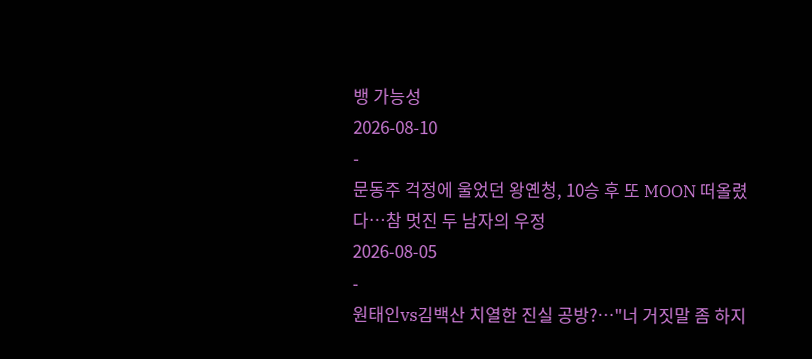뱅 가능성
2026-08-10
-
문동주 걱정에 울었던 왕옌청, 10승 후 또 MOON 떠올렸다…참 멋진 두 남자의 우정
2026-08-05
-
원태인vs김백산 치열한 진실 공방?…"너 거짓말 좀 하지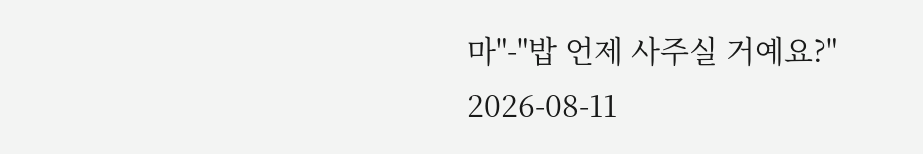마"-"밥 언제 사주실 거예요?"
2026-08-11